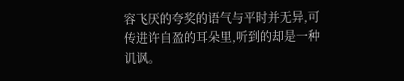容飞厌的夸奖的语气与平时并无异,可传进许自盈的耳朵里,听到的却是一种讥讽。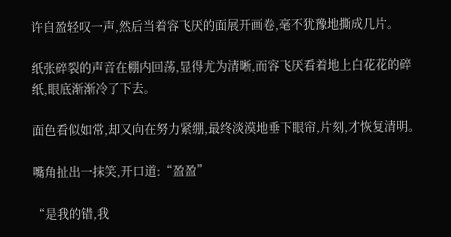许自盈轻叹一声,然后当着容飞厌的面展开画卷,毫不犹豫地撕成几片。

纸张碎裂的声音在棚内回荡,显得尤为清晰,而容飞厌看着地上白花花的碎纸,眼底渐渐冷了下去。

面色看似如常,却又向在努力紧绷,最终淡漠地垂下眼帘,片刻,才恢复清明。

嘴角扯出一抹笑,开口道:“盈盈”

“是我的错,我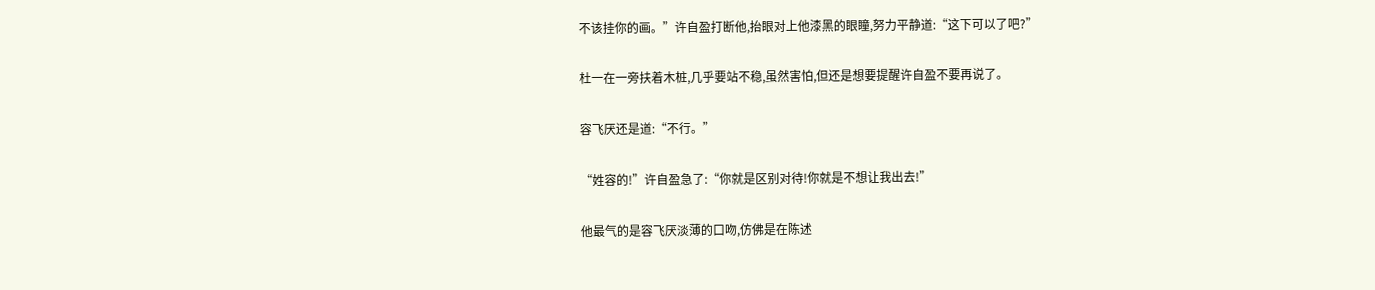不该挂你的画。”许自盈打断他,抬眼对上他漆黑的眼瞳,努力平静道:“这下可以了吧?”

杜一在一旁扶着木桩,几乎要站不稳,虽然害怕,但还是想要提醒许自盈不要再说了。

容飞厌还是道:“不行。”

“姓容的!”许自盈急了:“你就是区别对待!你就是不想让我出去!”

他最气的是容飞厌淡薄的口吻,仿佛是在陈述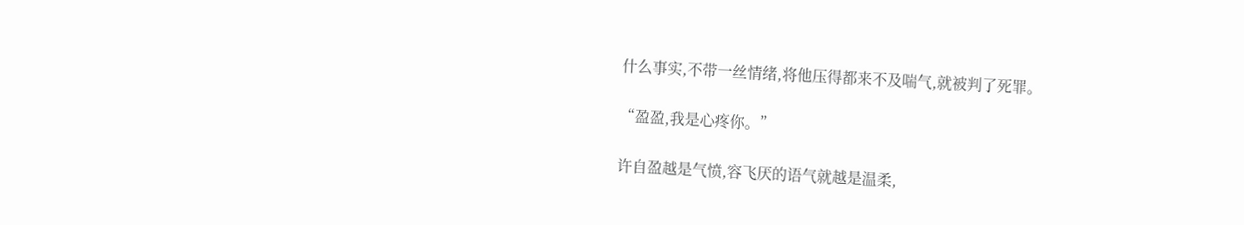什么事实,不带一丝情绪,将他压得都来不及喘气,就被判了死罪。

“盈盈,我是心疼你。”

许自盈越是气愤,容飞厌的语气就越是温柔,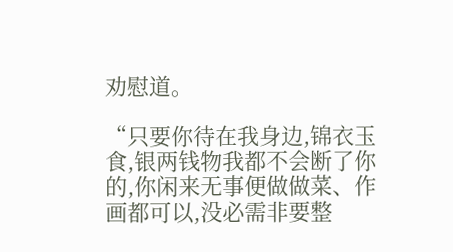劝慰道。

“只要你待在我身边,锦衣玉食,银两钱物我都不会断了你的,你闲来无事便做做菜、作画都可以,没必需非要整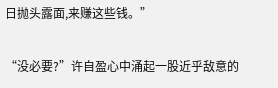日抛头露面,来赚这些钱。”

“没必要?”许自盈心中涌起一股近乎敌意的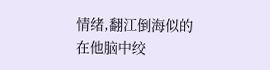情绪,翻江倒海似的在他脑中绞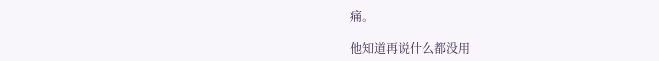痛。

他知道再说什么都没用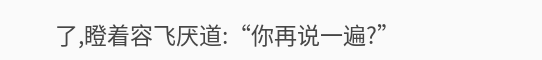了,瞪着容飞厌道:“你再说一遍?”